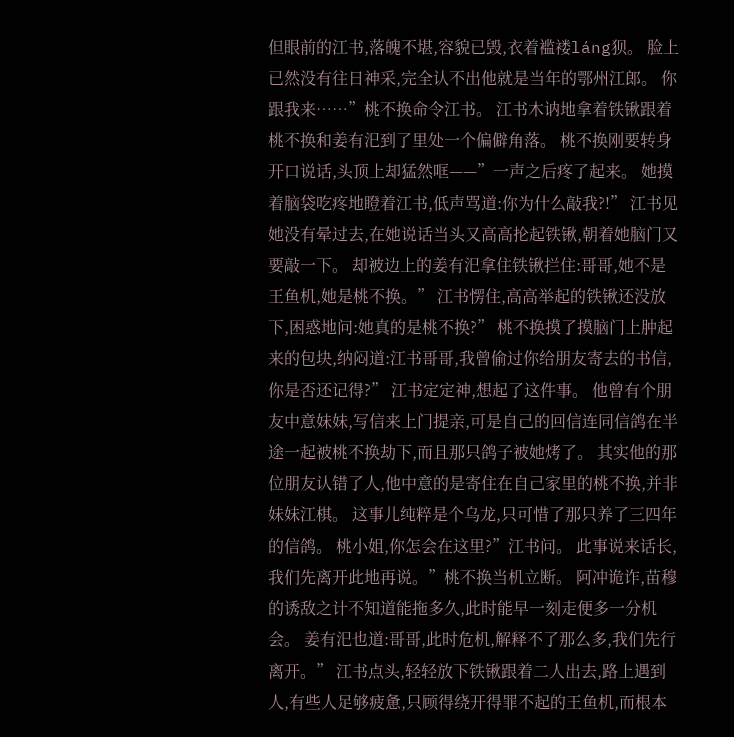但眼前的江书,落魄不堪,容貌已毁,衣着褴褛láng狈。 脸上已然没有往日神采,完全认不出他就是当年的鄂州江郎。 你跟我来……”桃不换命令江书。 江书木讷地拿着铁锹跟着桃不换和姜有汜到了里处一个偏僻角落。 桃不换刚要转身开口说话,头顶上却猛然哐——”一声之后疼了起来。 她摸着脑袋吃疼地瞪着江书,低声骂道:你为什么敲我?!” 江书见她没有晕过去,在她说话当头又高高抡起铁锹,朝着她脑门又要敲一下。 却被边上的姜有汜拿住铁锹拦住:哥哥,她不是王鱼机,她是桃不换。” 江书愣住,高高举起的铁锹还没放下,困惑地问:她真的是桃不换?” 桃不换摸了摸脑门上肿起来的包块,纳闷道:江书哥哥,我曾偷过你给朋友寄去的书信,你是否还记得?” 江书定定神,想起了这件事。 他曾有个朋友中意妹妹,写信来上门提亲,可是自己的回信连同信鸽在半途一起被桃不换劫下,而且那只鸽子被她烤了。 其实他的那位朋友认错了人,他中意的是寄住在自己家里的桃不换,并非妹妹江棋。 这事儿纯粹是个乌龙,只可惜了那只养了三四年的信鸽。 桃小姐,你怎会在这里?”江书问。 此事说来话长,我们先离开此地再说。”桃不换当机立断。 阿冲诡诈,苗穆的诱敌之计不知道能拖多久,此时能早一刻走便多一分机会。 姜有汜也道:哥哥,此时危机,解释不了那么多,我们先行离开。” 江书点头,轻轻放下铁锹跟着二人出去,路上遇到人,有些人足够疲惫,只顾得绕开得罪不起的王鱼机,而根本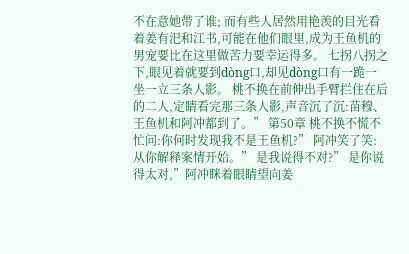不在意她带了谁; 而有些人居然用艳羡的目光看着姜有汜和江书,可能在他们眼里,成为王鱼机的男宠要比在这里做苦力要幸运得多。 七拐八拐之下,眼见着就要到dòng口,却见dòng口有一跪一坐一立三条人影。 桃不换在前伸出手臂拦住在后的二人,定睛看完那三条人影,声音沉了沉:苗穆、王鱼机和阿冲都到了。” 第50章 桃不换不慌不忙问:你何时发现我不是王鱼机?” 阿冲笑了笑:从你解释案情开始。” 是我说得不对?” 是你说得太对,”阿冲眯着眼睛望向姜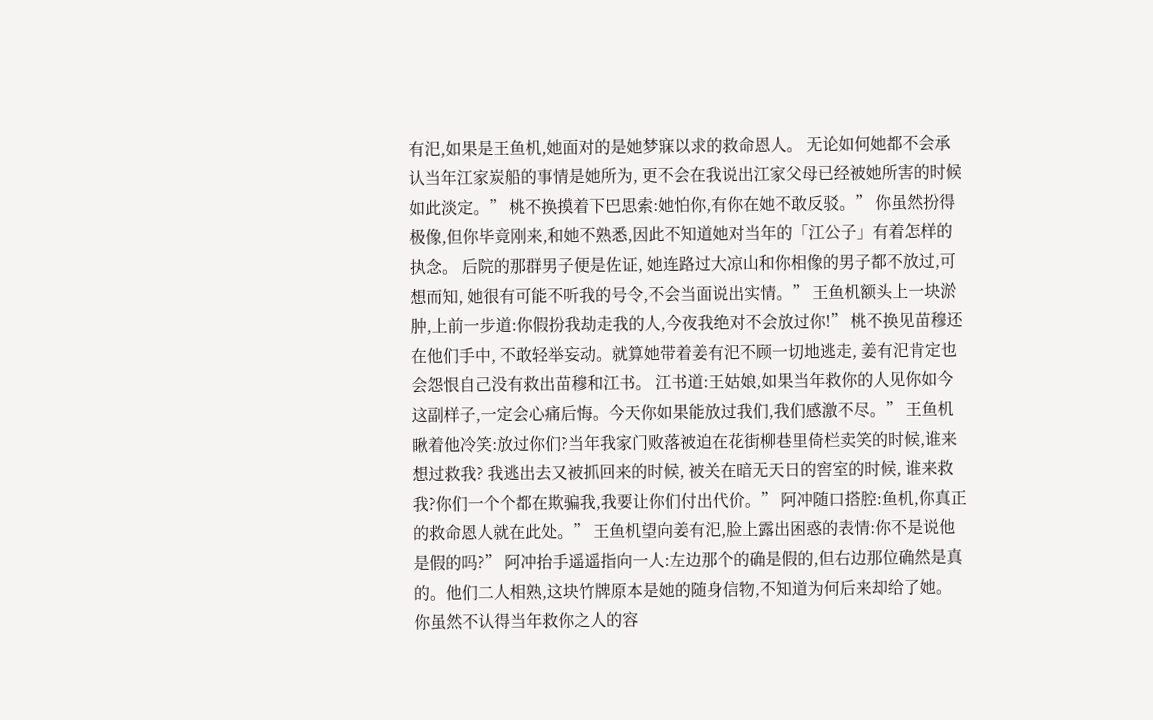有汜,如果是王鱼机,她面对的是她梦寐以求的救命恩人。 无论如何她都不会承认当年江家炭船的事情是她所为, 更不会在我说出江家父母已经被她所害的时候如此淡定。” 桃不换摸着下巴思索:她怕你,有你在她不敢反驳。” 你虽然扮得极像,但你毕竟刚来,和她不熟悉,因此不知道她对当年的「江公子」有着怎样的执念。 后院的那群男子便是佐证, 她连路过大凉山和你相像的男子都不放过,可想而知, 她很有可能不听我的号令,不会当面说出实情。” 王鱼机额头上一块淤肿,上前一步道:你假扮我劫走我的人,今夜我绝对不会放过你!” 桃不换见苗穆还在他们手中, 不敢轻举妄动。就算她带着姜有汜不顾一切地逃走, 姜有汜肯定也会怨恨自己没有救出苗穆和江书。 江书道:王姑娘,如果当年救你的人见你如今这副样子,一定会心痛后悔。今天你如果能放过我们,我们感激不尽。” 王鱼机瞅着他冷笑:放过你们?当年我家门败落被迫在花街柳巷里倚栏卖笑的时候,谁来想过救我? 我逃出去又被抓回来的时候, 被关在暗无天日的窖室的时候, 谁来救我?你们一个个都在欺骗我,我要让你们付出代价。” 阿冲随口搭腔:鱼机,你真正的救命恩人就在此处。” 王鱼机望向姜有汜,脸上露出困惑的表情:你不是说他是假的吗?” 阿冲抬手遥遥指向一人:左边那个的确是假的,但右边那位确然是真的。他们二人相熟,这块竹牌原本是她的随身信物,不知道为何后来却给了她。 你虽然不认得当年救你之人的容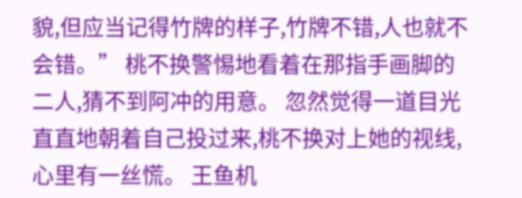貌,但应当记得竹牌的样子,竹牌不错,人也就不会错。” 桃不换警惕地看着在那指手画脚的二人,猜不到阿冲的用意。 忽然觉得一道目光直直地朝着自己投过来,桃不换对上她的视线,心里有一丝慌。 王鱼机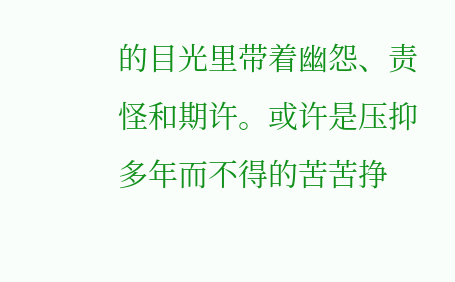的目光里带着幽怨、责怪和期许。或许是压抑多年而不得的苦苦挣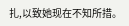扎,以致她现在不知所措。